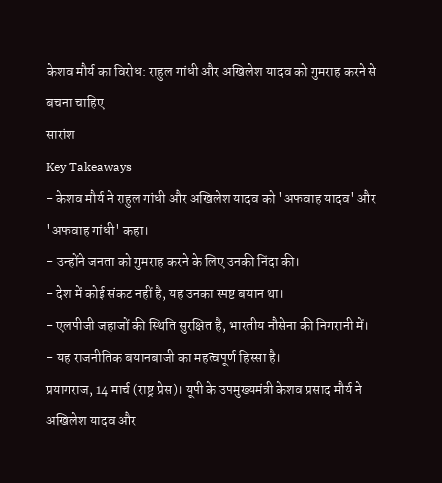केशव मौर्य का विरोध: राहुल गांधी और अखिलेश यादव को गुमराह करने से बचना चाहिए
सारांश
Key Takeaways
- केशव मौर्य ने राहुल गांधी और अखिलेश यादव को 'अफवाह यादव' और 'अफवाह गांधी' कहा।
- उन्होंने जनता को गुमराह करने के लिए उनकी निंदा की।
- देश में कोई संकट नहीं है, यह उनका स्पष्ट बयान था।
- एलपीजी जहाजों की स्थिति सुरक्षित है, भारतीय नौसेना की निगरानी में।
- यह राजनीतिक बयानबाजी का महत्वपूर्ण हिस्सा है।
प्रयागराज, 14 मार्च (राष्ट्र प्रेस)। यूपी के उपमुख्यमंत्री केशव प्रसाद मौर्य ने अखिलेश यादव और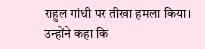राहुल गांधी पर तीखा हमला किया। उन्होंने कहा कि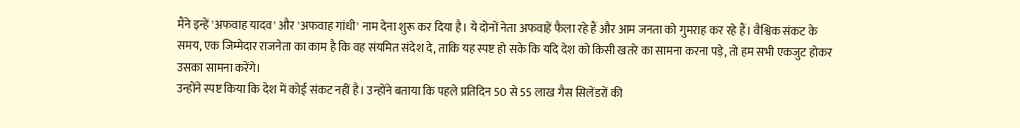मैंने इन्हें 'अफवाह यादव' और 'अफवाह गांधी' नाम देना शुरू कर दिया है। ये दोनों नेता अफवाहें फैला रहे हैं और आम जनता को गुमराह कर रहे हैं। वैश्विक संकट के समय, एक जिम्मेदार राजनेता का काम है कि वह संयमित संदेश दे, ताकि यह स्पष्ट हो सके कि यदि देश को किसी खतरे का सामना करना पड़े, तो हम सभी एकजुट होकर उसका सामना करेंगे।
उन्होंने स्पष्ट किया कि देश में कोई संकट नहीं है। उन्होंने बताया कि पहले प्रतिदिन 50 से 55 लाख गैस सिलेंडरों की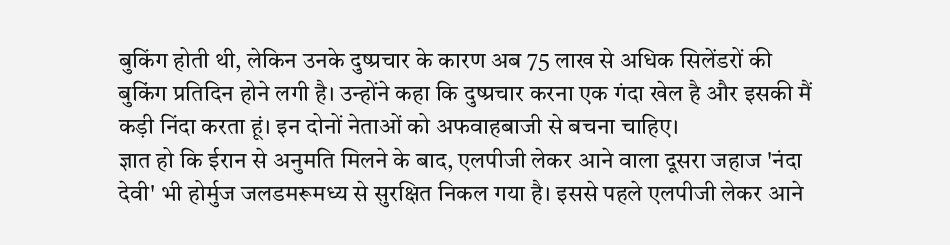बुकिंग होती थी, लेकिन उनके दुष्प्रचार के कारण अब 75 लाख से अधिक सिलेंडरों की बुकिंग प्रतिदिन होने लगी है। उन्होंने कहा कि दुष्प्रचार करना एक गंदा खेल है और इसकी मैं कड़ी निंदा करता हूं। इन दोनों नेताओं को अफवाहबाजी से बचना चाहिए।
ज्ञात हो कि ईरान से अनुमति मिलने के बाद, एलपीजी लेकर आने वाला दूसरा जहाज 'नंदा देवी' भी होर्मुज जलडमरूमध्य से सुरक्षित निकल गया है। इससे पहले एलपीजी लेकर आने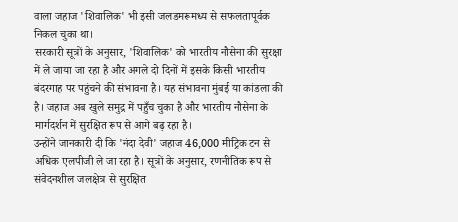वाला जहाज 'शिवालिक' भी इसी जलडमरूमध्य से सफलतापूर्वक निकल चुका था।
सरकारी सूत्रों के अनुसार, 'शिवालिक' को भारतीय नौसेना की सुरक्षा में ले जाया जा रहा है और अगले दो दिनों में इसके किसी भारतीय बंदरगाह पर पहुंचने की संभावना है। यह संभावना मुंबई या कांडला की है। जहाज अब खुले समुद्र में पहुँच चुका है और भारतीय नौसेना के मार्गदर्शन में सुरक्षित रूप से आगे बढ़ रहा है।
उन्होंने जानकारी दी कि 'नंदा देवी' जहाज 46,000 मीट्रिक टन से अधिक एलपीजी ले जा रहा है। सूत्रों के अनुसार, रणनीतिक रूप से संवेदनशील जलक्षेत्र से सुरक्षित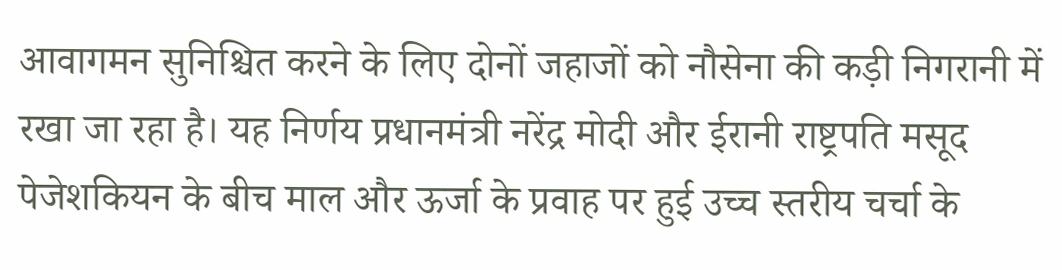आवागमन सुनिश्चित करने के लिए दोनों जहाजों को नौसेना की कड़ी निगरानी में रखा जा रहा है। यह निर्णय प्रधानमंत्री नरेंद्र मोदी और ईरानी राष्ट्रपति मसूद पेजेशकियन के बीच माल और ऊर्जा के प्रवाह पर हुई उच्च स्तरीय चर्चा के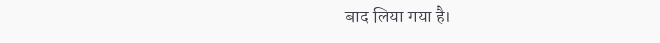बाद लिया गया है।